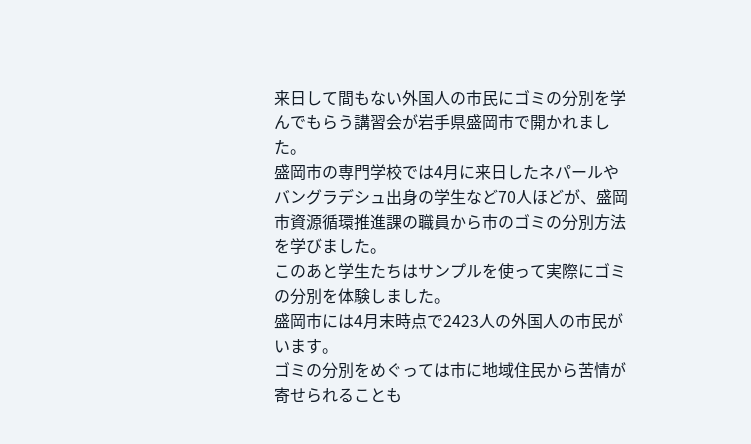来日して間もない外国人の市民にゴミの分別を学んでもらう講習会が岩手県盛岡市で開かれました。
盛岡市の専門学校では4月に来日したネパールやバングラデシュ出身の学生など70人ほどが、盛岡市資源循環推進課の職員から市のゴミの分別方法を学びました。
このあと学生たちはサンプルを使って実際にゴミの分別を体験しました。
盛岡市には4月末時点で2423人の外国人の市民がいます。
ゴミの分別をめぐっては市に地域住民から苦情が寄せられることも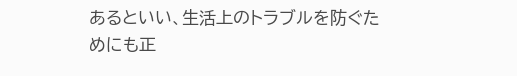あるといい、生活上のトラブルを防ぐためにも正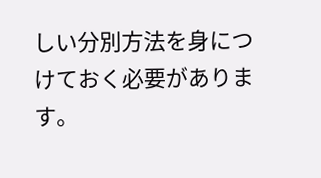しい分別方法を身につけておく必要があります。